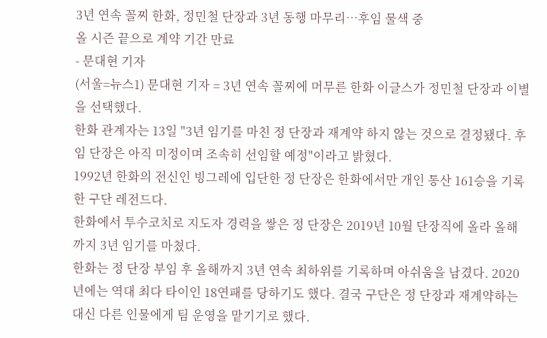3년 연속 꼴찌 한화, 정민철 단장과 3년 동행 마무리…후임 물색 중
올 시즌 끝으로 계약 기간 만료
- 문대현 기자
(서울=뉴스1) 문대현 기자 = 3년 연속 꼴찌에 머무른 한화 이글스가 정민철 단장과 이별을 선택했다.
한화 관계자는 13일 "3년 임기를 마친 정 단장과 재계약 하지 않는 것으로 결정됐다. 후임 단장은 아직 미정이며 조속히 선임할 예정"이라고 밝혔다.
1992년 한화의 전신인 빙그레에 입단한 정 단장은 한화에서만 개인 통산 161승을 기록한 구단 레전드다.
한화에서 투수코치로 지도자 경력을 쌓은 정 단장은 2019년 10월 단장직에 올라 올해까지 3년 임기를 마쳤다.
한화는 정 단장 부임 후 올해까지 3년 연속 최하위를 기록하며 아쉬움을 남겼다. 2020년에는 역대 최다 타이인 18연패를 당하기도 했다. 결국 구단은 정 단장과 재계약하는 대신 다른 인물에게 팀 운영을 맡기기로 했다.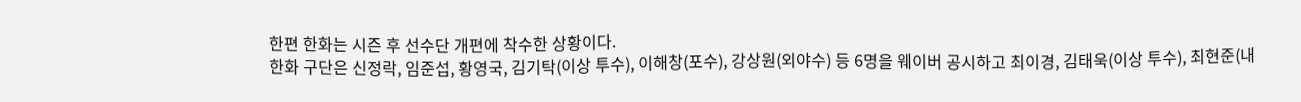한편 한화는 시즌 후 선수단 개편에 착수한 상황이다.
한화 구단은 신정락, 임준섭, 황영국, 김기탁(이상 투수), 이해창(포수), 강상원(외야수) 등 6명을 웨이버 공시하고 최이경, 김태욱(이상 투수), 최현준(내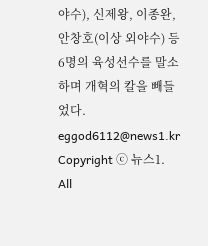야수), 신제왕, 이종완, 안창호(이상 외야수) 등 6명의 육성선수를 말소하며 개혁의 칼을 빼들었다.
eggod6112@news1.kr
Copyright ⓒ 뉴스1. All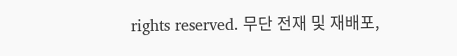rights reserved. 무단 전재 및 재배포,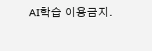AI학습 이용금지.